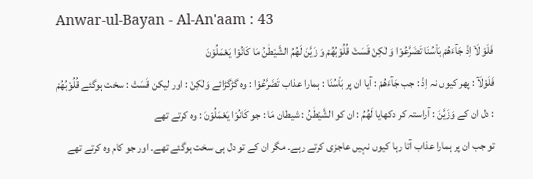Anwar-ul-Bayan - Al-An'aam : 43
فَلَوْ لَاۤ اِذْ جَآءَهُمْ بَاْسُنَا تَضَرَّعُوْا وَ لٰكِنْ قَسَتْ قُلُوْبُهُمْ وَ زَیَّنَ لَهُمُ الشَّیْطٰنُ مَا كَانُوْا یَعْمَلُوْنَ
فَلَوْلَآ : پھر کیوں نہ اِذْ : جب جَآءَهُمْ : آیا ان پر بَاْسُنَا : ہمارا عذاب تَضَرَّعُوْا : وہ گڑگڑائے وَلٰكِنْ : اور لیکن قَسَتْ : سخت ہوگئے قُلُوْبُهُمْ : دل ان کے وَزَيَّنَ : آراستہ کر دکھایا لَهُمُ : ان کو الشَّيْطٰنُ : شیطان مَا : جو كَانُوْا يَعْمَلُوْنَ : وہ کرتے تھے
تو جب ان پر ہمارا عذاب آتا رہا کیوں نہیں عاجزی کرتے رہے۔ مگر ان کے تو دل ہی سخت ہوگئے تھے۔ اور جو کام وہ کرتے تھے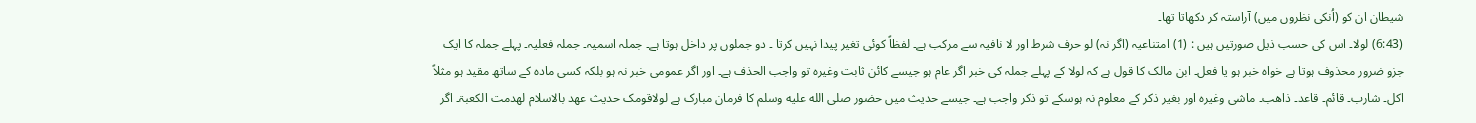شیطان ان کو (اُنکی نظروں میں) آراستہ کر دکھاتا تھا۔
(6:43) لولا۔ اس کی حسب ذیل صورتیں ہیں : (1) امتناعیہ (اگر نہ) لو حرف شرط اور لا نافیہ سے مرکب ہے۔ لفظاً کوئی تغیر پیدا نہیں کرتا ۔ دو جملوں پر داخل ہوتا ہے۔ جملہ اسمیہ۔ جملہ فعلیہ۔ پہلے جملہ کا ایک جزو ضرور محذوف ہوتا ہے خواہ خبر ہو یا فعل۔ ابن مالک کا قول ہے کہ لولا کے پہلے جملہ کی خبر اگر عام ہو جیسے کائن ثابت وغیرہ تو واجب الحذف ہے۔ اور اگر عمومی خبر نہ ہو بلکہ کسی مادہ کے ساتھ مقید ہو مثلاً اکل۔ شارب۔ قائم۔ قاعد۔ ذاھب۔ ماشی وغیرہ اور بغیر ذکر کے معلوم نہ ہوسکے تو ذکر واجب ہے۔ جیسے حدیث میں حضور صلى الله عليه وسلم کا فرمان مبارک ہے لولاقومک حدیث عھد بالاسلام لھدمت الکعبۃ۔ اگر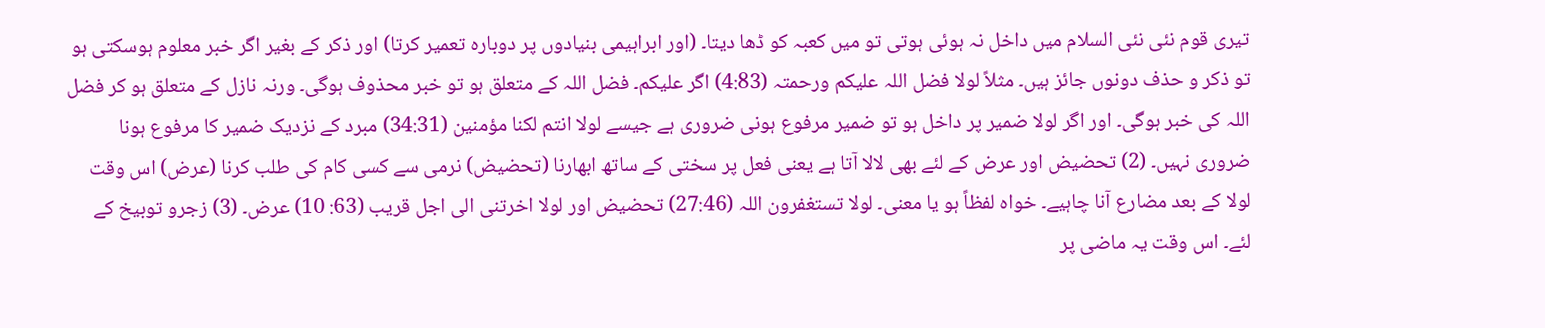تیری قوم نئی نئی السلام میں داخل نہ ہوئی ہوتی تو میں کعبہ کو ڈھا دیتا۔ (اور ابراہیمی بنیادوں پر دوبارہ تعمیر کرتا) اور ذکر کے بغیر اگر خبر معلوم ہوسکتی ہو تو ذکر و حذف دونوں جائز ہیں۔ مثلاً لولا فضل اللہ علیکم ورحمتہ (4:83) اگر علیکم۔ فضل اللہ کے متعلق ہو تو خبر محذوف ہوگی۔ ورنہ نازل کے متعلق ہو کر فضل اللہ کی خبر ہوگی۔ اور اگر لولا ضمیر پر داخل ہو تو ضمیر مرفوع ہونی ضروری ہے جیسے لولا انتم لکنا مؤمنین (34:31) مبرد کے نزدیک ضمیر کا مرفوع ہونا ضروری نہیں۔ (2) تحضیض اور عرض کے لئے بھی لالا آتا ہے یعنی فعل پر سختی کے ساتھ ابھارنا (تحضیض) نرمی سے کسی کام کی طلب کرنا (عرض) اس وقت لولا کے بعد مضارع آنا چاہیے۔ خواہ لفظاً ہو یا معنی۔ لولا تستغفرون اللہ (27:46) تحضیض اور لولا اخرتنی الی اجل قریب (63: 10) عرض۔ (3) زجرو توبیخ کے لئے۔ اس وقت یہ ماضی پر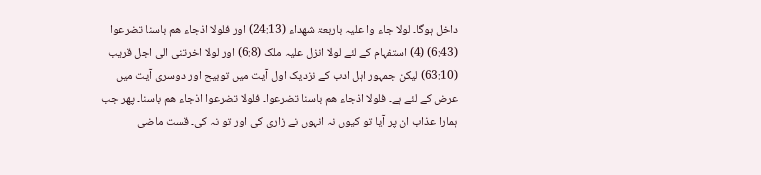داخل ہوگا۔ لولا جاء وا علیہ باربعۃ شھداء (24:13) اور فلولا اذجاء ھم باسنا تضرعوا (6:43) (4) استفہام کے لئے لولا انزل علیہ ملک (6:8) اور لولا اخرتنی الی اجل قریب (63:10) لیکن جمہور اہل ادب کے نزدیک اول آیت میں توبیح اور دوسری آیت میں عرض کے لئے ہے۔ فلولا اذجاء ھم باسنا تضرعوا۔ فلولا تضرعوا اذجاء ھم باسنا۔ پھر جب ہمارا عذاب ان پر آیا تو کیوں نہ انہوں نے زاری کی اور تو نہ کی۔ قست ماضی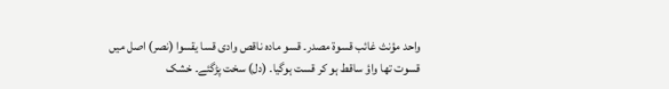واحد مؤنث غائب قسوۃ مصدر۔ قسو مادہ ناقص وادی قسا یقسوا (نصر) اصل میں قسوت تھا واؤ ساقط ہو کر قست ہوگیا۔ (دل) سخت پڑگئے۔ خشک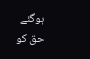ہوگئے حق کو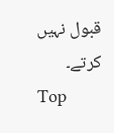قبول نہیں کرتے۔
Top